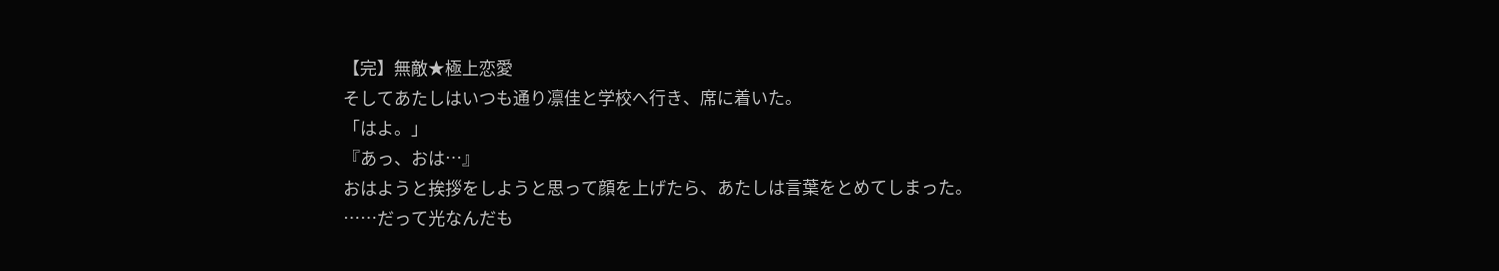【完】無敵★極上恋愛
そしてあたしはいつも通り凛佳と学校へ行き、席に着いた。
「はよ。」
『あっ、おは…』
おはようと挨拶をしようと思って顔を上げたら、あたしは言葉をとめてしまった。
……だって光なんだも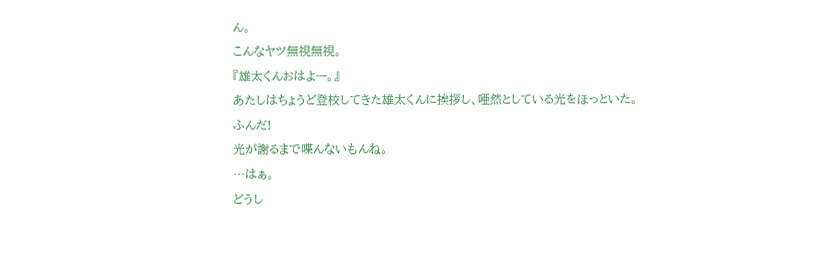ん。
こんなヤツ無視無視。
『雄太くんおはよー。』
あたしはちょうど登校してきた雄太くんに挨拶し、唖然としている光をほっといた。
ふんだ!
光が謝るまで喋んないもんね。
…はぁ。
どうし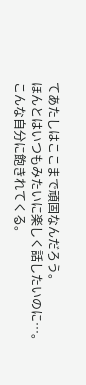てあたしはここまで頑固なんだろう。
ほんとはいつもみたいに楽しく話したいのに…。
こんな自分に飽きれてくる。